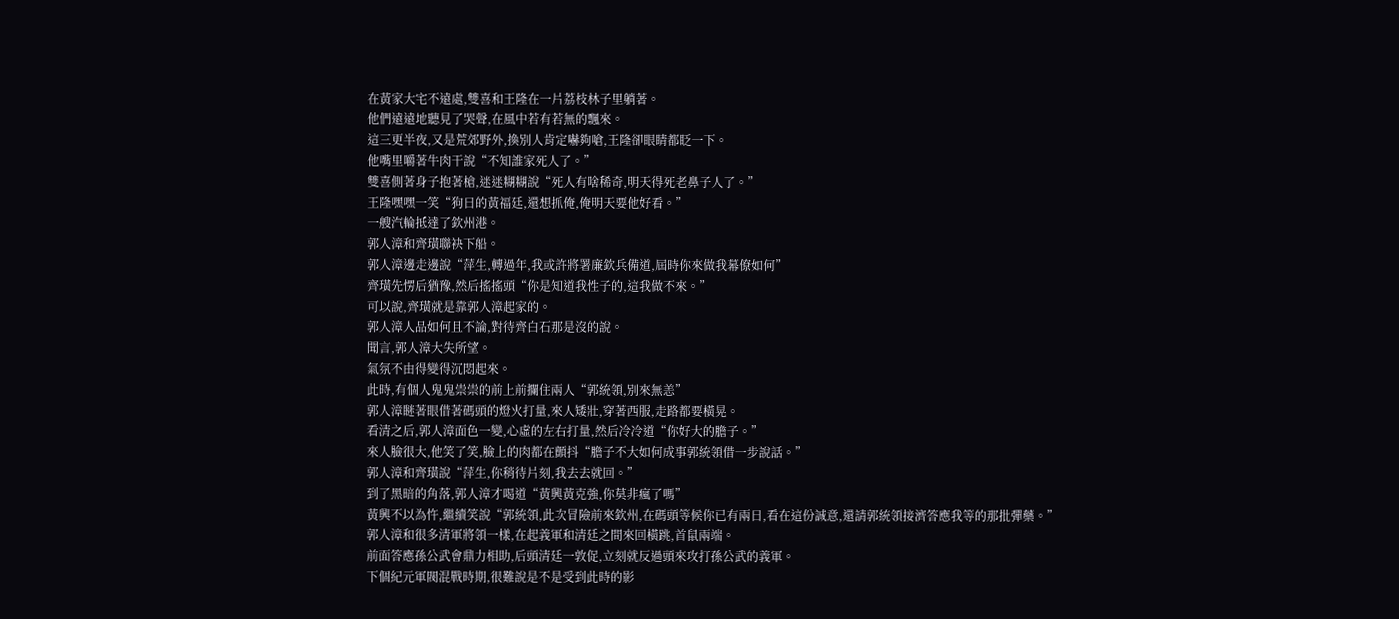在黃家大宅不遠處,雙喜和王隆在一片荔枝林子里躺著。
他們遠遠地聽見了哭聲,在風中若有若無的飄來。
這三更半夜,又是荒郊野外,換別人肯定嚇夠嗆,王隆卻眼睛都眨一下。
他嘴里嚼著牛肉干說“不知誰家死人了。”
雙喜側著身子抱著槍,迷迷糊糊說“死人有啥稀奇,明天得死老鼻子人了。”
王隆嘿嘿一笑“狗日的黃福廷,還想抓俺,俺明天要他好看。”
一艘汽輪抵達了欽州港。
郭人漳和齊璜聯袂下船。
郭人漳邊走邊說“萍生,轉過年,我或許將署廉欽兵備道,屆時你來做我幕僚如何”
齊璜先愣后猶豫,然后搖搖頭“你是知道我性子的,這我做不來。”
可以說,齊璜就是靠郭人漳起家的。
郭人漳人品如何且不論,對待齊白石那是沒的說。
聞言,郭人漳大失所望。
氣氛不由得變得沉悶起來。
此時,有個人鬼鬼祟祟的前上前攔住兩人“郭統領,別來無恙”
郭人漳瞇著眼借著碼頭的燈火打量,來人矮壯,穿著西服,走路都要橫晃。
看清之后,郭人漳面色一變,心虛的左右打量,然后冷冷道“你好大的膽子。”
來人臉很大,他笑了笑,臉上的肉都在顫抖“膽子不大如何成事郭統領借一步說話。”
郭人漳和齊璜說“萍生,你稍待片刻,我去去就回。”
到了黑暗的角落,郭人漳才喝道“黃興黃克強,你莫非瘋了嗎”
黃興不以為忤,繼續笑說“郭統領,此次冒險前來欽州,在碼頭等候你已有兩日,看在這份誠意,還請郭統領接濟答應我等的那批彈藥。”
郭人漳和很多清軍將領一樣,在起義軍和清廷之間來回橫跳,首鼠兩端。
前面答應孫公武會鼎力相助,后頭清廷一敦促,立刻就反過頭來攻打孫公武的義軍。
下個紀元軍閥混戰時期,很難說是不是受到此時的影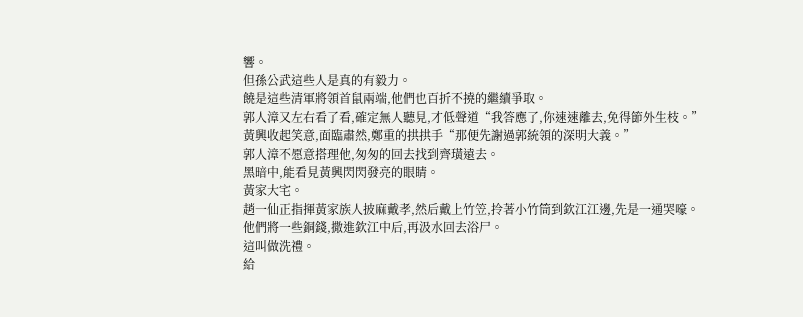響。
但孫公武這些人是真的有毅力。
饒是這些清軍將領首鼠兩端,他們也百折不撓的繼續爭取。
郭人漳又左右看了看,確定無人聽見,才低聲道“我答應了,你速速離去,免得節外生枝。”
黃興收起笑意,面臨肅然,鄭重的拱拱手“那便先謝過郭統領的深明大義。”
郭人漳不愿意搭理他,匆匆的回去找到齊璜遠去。
黑暗中,能看見黃興閃閃發亮的眼睛。
黃家大宅。
趙一仙正指揮黃家族人披麻戴孝,然后戴上竹笠,拎著小竹筒到欽江江邊,先是一通哭嚎。
他們將一些銅錢,撒進欽江中后,再汲水回去浴尸。
這叫做洗禮。
給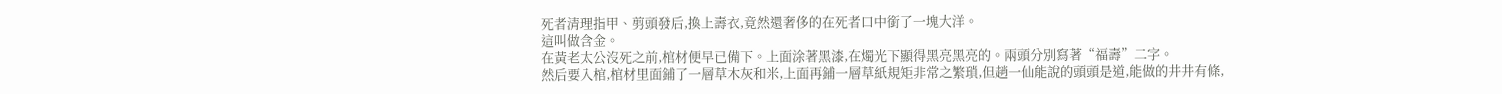死者清理指甲、剪頭發后,換上壽衣,竟然還奢侈的在死者口中銜了一塊大洋。
這叫做含金。
在黃老太公沒死之前,棺材便早已備下。上面涂著黑漆,在燭光下顯得黑亮黑亮的。兩頭分別寫著“福壽”二字。
然后要入棺,棺材里面鋪了一層草木灰和米,上面再鋪一層草紙規矩非常之繁瑣,但趙一仙能說的頭頭是道,能做的井井有條,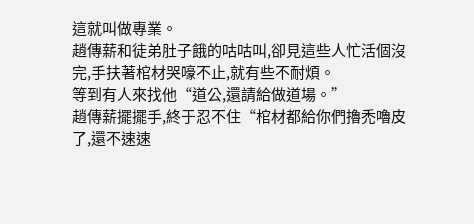這就叫做專業。
趙傳薪和徒弟肚子餓的咕咕叫,卻見這些人忙活個沒完,手扶著棺材哭嚎不止,就有些不耐煩。
等到有人來找他“道公,還請給做道場。”
趙傳薪擺擺手,終于忍不住“棺材都給你們擼禿嚕皮了,還不速速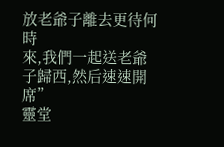放老爺子離去更待何時
來,我們一起送老爺子歸西,然后速速開席”
靈堂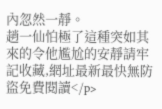內忽然一靜。
趙一仙怕極了這種突如其來的令他尷尬的安靜請牢記收藏,網址最新最快無防盜免費閱讀</p>